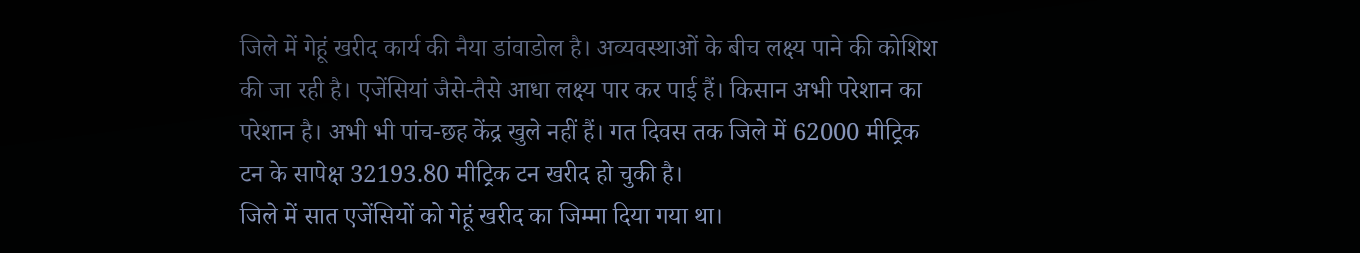जिले में गेहूं खरीद कार्य की नैया डांवाडोल है। अव्यवस्थाओं के बीच लक्ष्य पाने की कोशिश की जा रही है। एजेंसियां जैसे-तैसे आधा लक्ष्य पार कर पाई हैं। किसान अभी परेशान का परेशान है। अभी भी पांच-छह केंद्र खुले नहीं हैं। गत दिवस तक जिले में 62000 मीट्रिक टन के सापेक्ष 32193.80 मीट्रिक टन खरीद हो चुकी है।
जिले में सात एजेंसियों को गेहूं खरीद का जिम्मा दिया गया था।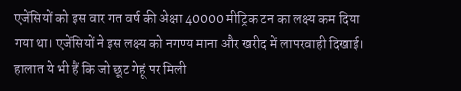एजेंसियों को इस वार गत वर्ष की अेक्षा 40000 मीट्रिक टन का लक्ष्य कम दिया गया था। एजेंसियों ने इस लक्ष्य को नगण्य माना और खरीद में लापरवाही दिखाई। हालात ये भी हैं कि जो छूट गेहूं पर मिली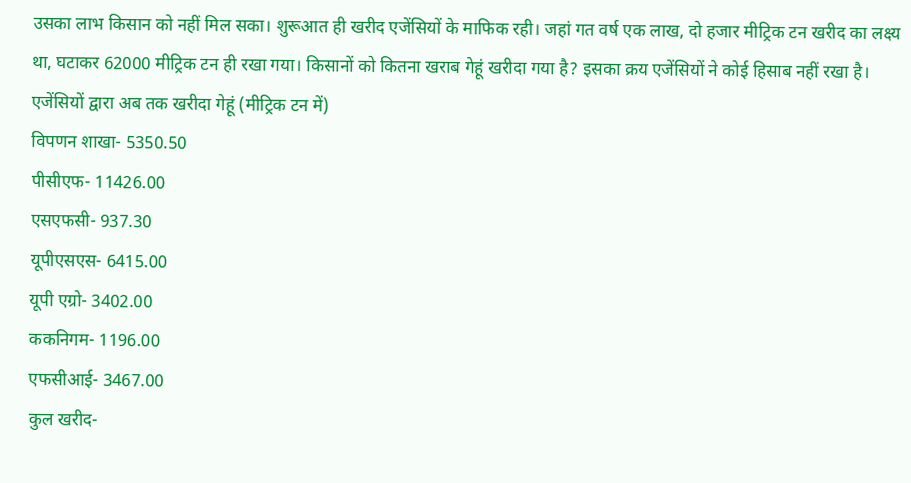उसका लाभ किसान को नहीं मिल सका। शुरूआत ही खरीद एजेंसियों के माफिक रही। जहां गत वर्ष एक लाख, दो हजार मीट्रिक टन खरीद का लक्ष्य था, घटाकर 62000 मीट्रिक टन ही रखा गया। किसानों को कितना खराब गेहूं खरीदा गया है? इसका क्रय एजेंसियों ने कोई हिसाब नहीं रखा है।
एजेंसियों द्वारा अब तक खरीदा गेहूं (मीट्रिक टन में)
विपणन शाखा- 5350.50
पीसीएफ- 11426.00
एसएफसी- 937.30
यूपीएसएस- 6415.00
यूपी एग्रो- 3402.00
ककनिगम- 1196.00
एफसीआई- 3467.00
कुल खरीद-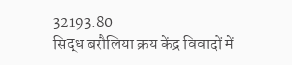32193.80
सिद्ध बरौलिया क्रय केंद्र विवादों में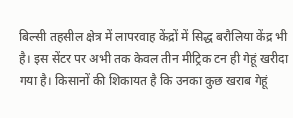बिल्सी तहसील क्षेत्र में लापरवाह केंद्रों में सिद्ध बरौलिया केंद्र भी है। इस सेंटर पर अभी तक केवल तीन मीट्रिक टन ही गेहूं खरीदा गया है। किसानों की शिकायत है कि उनका कुछ खराब गेहूं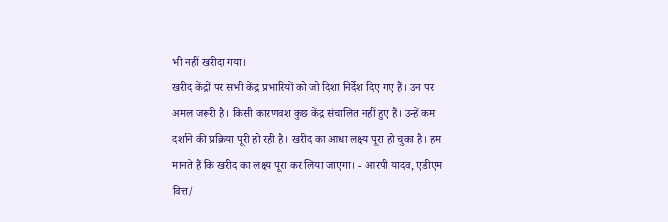भी नहीं खरीदा गया।
खरीद केंद्रों पर सभी केंद्र प्रभारियों को जो दिशा निर्देश दिए गए हैं। उन पर अमल जरूरी है। किसी कारणवश कुछ केंद्र संचालित नहीं हुए हैं। उन्हें कम दर्शाने की प्रक्रिया पूरी हो रही है। खरीद का आधा लक्ष्य पूरा हो चुका है। हम मानते हैं कि खरीद का लक्ष्य पूरा कर लिया जाएगा। - आरपी यादव, एडीएम वित्त/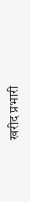खरीद प्रभारी